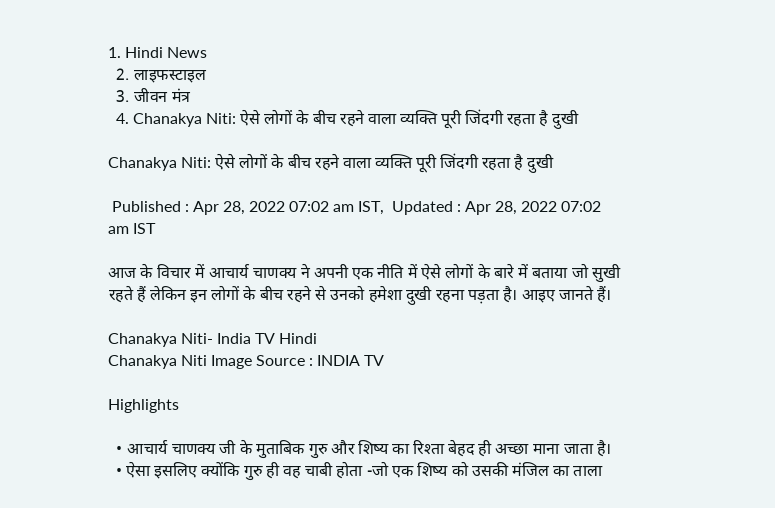1. Hindi News
  2. लाइफस्टाइल
  3. जीवन मंत्र
  4. Chanakya Niti: ऐसे लोगों के बीच रहने वाला व्यक्ति पूरी जिंदगी रहता है दुखी

Chanakya Niti: ऐसे लोगों के बीच रहने वाला व्यक्ति पूरी जिंदगी रहता है दुखी

 Published : Apr 28, 2022 07:02 am IST,  Updated : Apr 28, 2022 07:02 am IST

आज के विचार में आचार्य चाणक्य ने अपनी एक नीति में ऐसे लोगों के बारे में बताया जो सुखी रहते हैं लेकिन इन लोगों के बीच रहने से उनको हमेशा दुखी रहना पड़ता है। आइए जानते हैं।

Chanakya Niti- India TV Hindi
Chanakya Niti Image Source : INDIA TV

Highlights

  • आचार्य चाणक्य जी के मुताबिक गुरु और शिष्य का रिश्ता बेहद ही अच्छा माना जाता है।
  • ऐसा इसलिए क्योंकि गुरु ही वह चाबी होता -जो एक शिष्य को उसकी मंजिल का ताला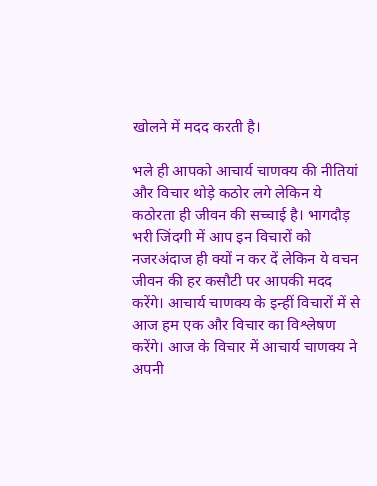खोलने में मदद करती है।

भले ही आपको आचार्य चाणक्य की नीतियां और विचार थोड़े कठोर लगे लेकिन ये कठोरता ही जीवन की सच्चाई है। भागदौड़ भरी जिंदगी में आप इन विचारों को नजरअंदाज ही क्यों न कर दें लेकिन ये वचन जीवन की हर कसौटी पर आपकी मदद करेंगे। आचार्य चाणक्य के इन्हीं विचारों में से आज हम एक और विचार का विश्लेषण करेंगे। आज के विचार में आचार्य चाणक्य ने अपनी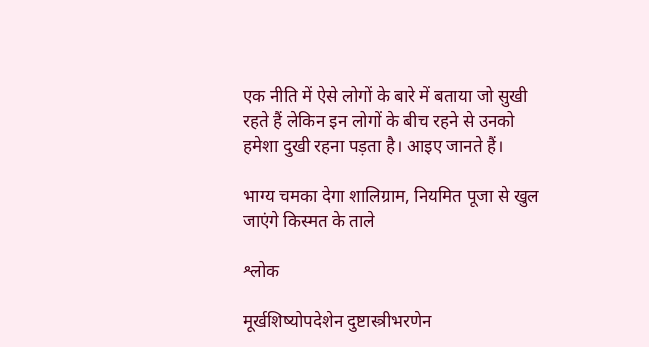एक नीति में ऐसे लोगों के बारे में बताया जो सुखी रहते हैं लेकिन इन लोगों के बीच रहने से उनको हमेशा दुखी रहना पड़ता है। आइए जानते हैं।

भाग्य चमका देगा शालिग्राम, नियमित पूजा से खुल जाएंगे किस्मत के ताले

श्लोक

मूर्खशिष्योपदेशेन दुष्टास्त्रीभरणेन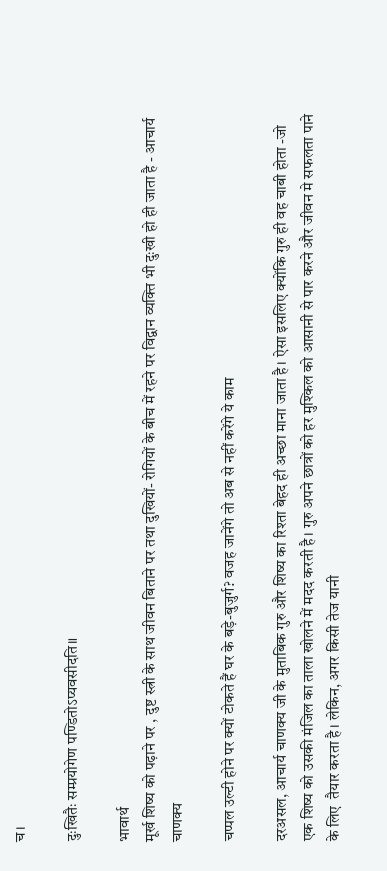च।

दुःखितैः सम्प्रयोगेण पण्डितोऽप्यवसीदति॥

भावार्थ
मूर्ख शिष्य को पढ़ाने पर , दुष्ट स्त्री के साथ जीवन बिताने पर तथा दुखियों- रोगियों के बीच में रहने पर विद्वान व्यक्ति भी दुःखी हो ही जाता है - आचार्य चाणक्य

चप्पल उल्टी होने पर क्यों टोकते हैं घर के बड़े-बुजुर्ग? वजह जानेंगे तो अब से नहीं करेंगे ये काम

दरअसल, आचार्य चाणक्य जी के मुताबिक गुरु और शिष्य का रिश्ता बेहद ही अच्छा माना जाता है। ऐसा इसलिए क्योंकि गुरु ही वह चाबी होता -जो एक शिष्य को उसकी मंजिल का ताला खोलने में मदद करती है। गुरु अपने छात्रों को हर मुश्किल को आसानी से पार करने और जीवन मे सफलता पाने के लिए  तैयार करता है। लेकिन, अगर किसी तेज यानी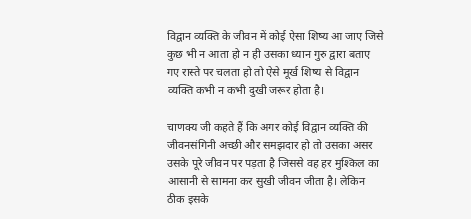विद्वान व्यक्ति के जीवन में कोई ऐसा शिष्य आ जाए जिसे कुछ भी न आता हो न ही उसका ध्यान गुरु द्वारा बताए गए रास्ते पर चलता हो तो ऐसे मूर्ख शिष्य से विद्वान व्यक्ति कभी न कभी दुखी जरूर होता है।

चाणक्य जी कहते हैं कि अगर कोई विद्वान व्यक्ति की जीवनसंगिनी अच्छी और समझदार हो तो उसका असर उसके पूरे जीवन पर पड़ता है जिससे वह हर मुश्किल का आसानी से सामना कर सुखी जीवन जीता है। लेकिन ठीक इसके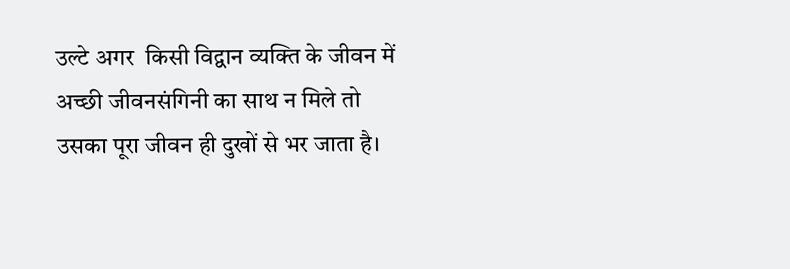उल्टे अगर  किसी विद्वान व्यक्ति के जीवन में अच्छी जीवनसंगिनी का साथ न मिले तो उसका पूरा जीवन ही दुखों से भर जाता है।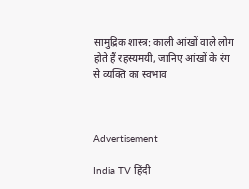सामुद्रिक शास्त्र: काली आंखों वाले लोग होते हैं रहस्यमयी, जानिए आंखों के रंग से व्यक्ति का स्वभाव



Advertisement

India TV हिंदी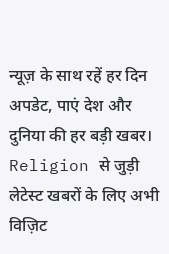न्यूज़ के साथ रहें हर दिन अपडेट, पाएं देश और दुनिया की हर बड़ी खबर। Religion से जुड़ी लेटेस्ट खबरों के लिए अभी विज़िट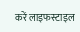करें लाइफस्टाइल